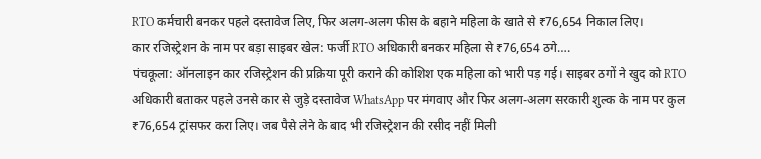RTO कर्मचारी बनकर पहले दस्तावेज लिए, फिर अलग-अलग फीस के बहाने महिला के खाते से ₹76,654 निकाल लिए।
कार रजिस्ट्रेशन के नाम पर बड़ा साइबर खेल: फर्जी RTO अधिकारी बनकर महिला से ₹76,654 ठगे….
पंचकूला: ऑनलाइन कार रजिस्ट्रेशन की प्रक्रिया पूरी कराने की कोशिश एक महिला को भारी पड़ गई। साइबर ठगों ने खुद को RTO अधिकारी बताकर पहले उनसे कार से जुड़े दस्तावेज WhatsApp पर मंगवाए और फिर अलग-अलग सरकारी शुल्क के नाम पर कुल ₹76,654 ट्रांसफर करा लिए। जब पैसे लेने के बाद भी रजिस्ट्रेशन की रसीद नहीं मिली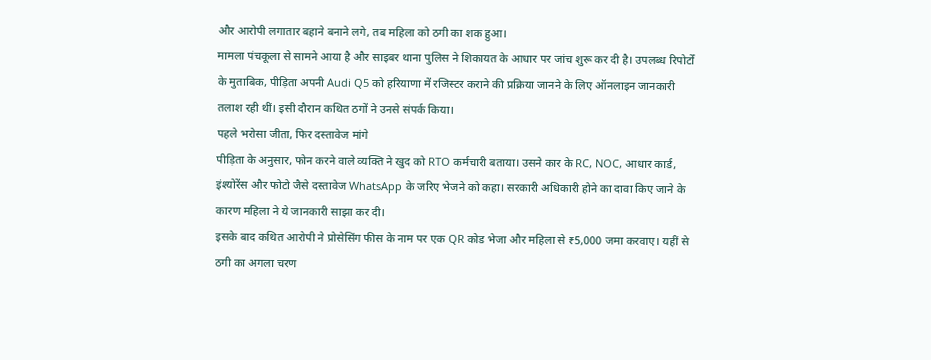और आरोपी लगातार बहाने बनाने लगे, तब महिला को ठगी का शक हुआ।
मामला पंचकूला से सामने आया है और साइबर थाना पुलिस ने शिकायत के आधार पर जांच शुरू कर दी है। उपलब्ध रिपोर्टों के मुताबिक, पीड़िता अपनी Audi Q5 को हरियाणा में रजिस्टर कराने की प्रक्रिया जानने के लिए ऑनलाइन जानकारी तलाश रही थीं। इसी दौरान कथित ठगों ने उनसे संपर्क किया।
पहले भरोसा जीता, फिर दस्तावेज मांगे
पीड़िता के अनुसार, फोन करने वाले व्यक्ति ने खुद को RTO कर्मचारी बताया। उसने कार के RC, NOC, आधार कार्ड, इंश्योरेंस और फोटो जैसे दस्तावेज WhatsApp के जरिए भेजने को कहा। सरकारी अधिकारी होने का दावा किए जाने के कारण महिला ने ये जानकारी साझा कर दी।
इसके बाद कथित आरोपी ने प्रोसेसिंग फीस के नाम पर एक QR कोड भेजा और महिला से ₹5,000 जमा करवाए। यहीं से ठगी का अगला चरण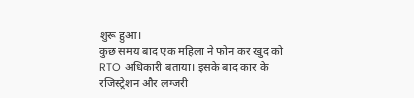शुरू हुआ।
कुछ समय बाद एक महिला ने फोन कर खुद को RTO अधिकारी बताया। इसके बाद कार के रजिस्ट्रेशन और लग्जरी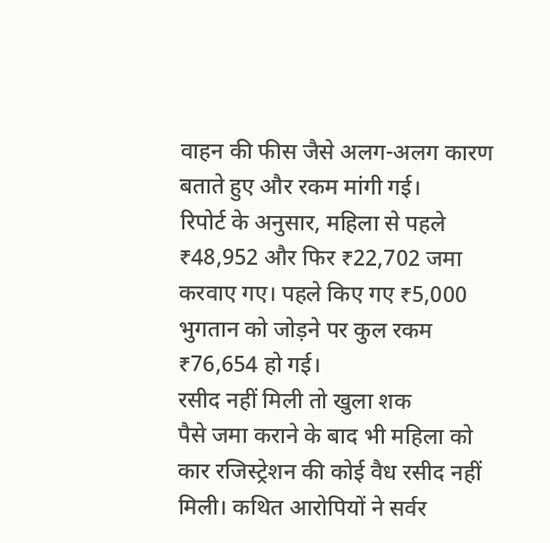वाहन की फीस जैसे अलग-अलग कारण बताते हुए और रकम मांगी गई।
रिपोर्ट के अनुसार, महिला से पहले ₹48,952 और फिर ₹22,702 जमा करवाए गए। पहले किए गए ₹5,000 भुगतान को जोड़ने पर कुल रकम ₹76,654 हो गई।
रसीद नहीं मिली तो खुला शक
पैसे जमा कराने के बाद भी महिला को कार रजिस्ट्रेशन की कोई वैध रसीद नहीं मिली। कथित आरोपियों ने सर्वर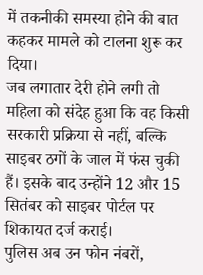में तकनीकी समस्या होने की बात कहकर मामले को टालना शुरू कर दिया।
जब लगातार देरी होने लगी तो महिला को संदेह हुआ कि वह किसी सरकारी प्रक्रिया से नहीं, बल्कि साइबर ठगों के जाल में फंस चुकी हैं। इसके बाद उन्होंने 12 और 15 सितंबर को साइबर पोर्टल पर शिकायत दर्ज कराई।
पुलिस अब उन फोन नंबरों,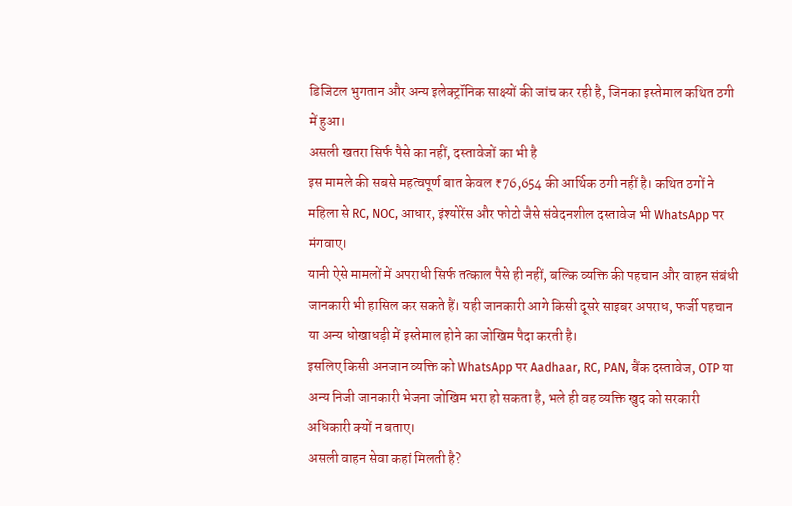डिजिटल भुगतान और अन्य इलेक्ट्रॉनिक साक्ष्यों की जांच कर रही है, जिनका इस्तेमाल कथित ठगी में हुआ।
असली खतरा सिर्फ पैसे का नहीं, दस्तावेजों का भी है
इस मामले की सबसे महत्वपूर्ण बात केवल ₹76,654 की आर्थिक ठगी नहीं है। कथित ठगों ने महिला से RC, NOC, आधार, इंश्योरेंस और फोटो जैसे संवेदनशील दस्तावेज भी WhatsApp पर मंगवाए।
यानी ऐसे मामलों में अपराधी सिर्फ तत्काल पैसे ही नहीं, बल्कि व्यक्ति की पहचान और वाहन संबंधी जानकारी भी हासिल कर सकते हैं। यही जानकारी आगे किसी दूसरे साइबर अपराध, फर्जी पहचान या अन्य धोखाधड़ी में इस्तेमाल होने का जोखिम पैदा करती है।
इसलिए किसी अनजान व्यक्ति को WhatsApp पर Aadhaar, RC, PAN, बैंक दस्तावेज, OTP या अन्य निजी जानकारी भेजना जोखिम भरा हो सकता है, भले ही वह व्यक्ति खुद को सरकारी अधिकारी क्यों न बताए।
असली वाहन सेवा कहां मिलती है?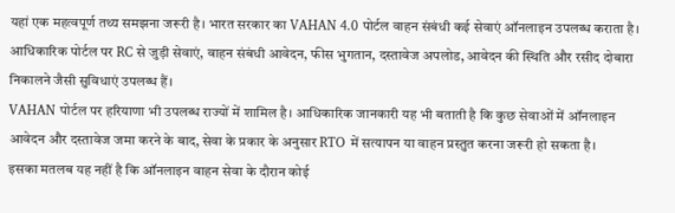यहां एक महत्वपूर्ण तथ्य समझना जरूरी है। भारत सरकार का VAHAN 4.0 पोर्टल वाहन संबंधी कई सेवाएं ऑनलाइन उपलब्ध कराता है। आधिकारिक पोर्टल पर RC से जुड़ी सेवाएं, वाहन संबंधी आवेदन, फीस भुगतान, दस्तावेज अपलोड, आवेदन की स्थिति और रसीद दोबारा निकालने जैसी सुविधाएं उपलब्ध हैं।
VAHAN पोर्टल पर हरियाणा भी उपलब्ध राज्यों में शामिल है। आधिकारिक जानकारी यह भी बताती है कि कुछ सेवाओं में ऑनलाइन आवेदन और दस्तावेज जमा करने के बाद, सेवा के प्रकार के अनुसार RTO में सत्यापन या वाहन प्रस्तुत करना जरूरी हो सकता है।
इसका मतलब यह नहीं है कि ऑनलाइन वाहन सेवा के दौरान कोई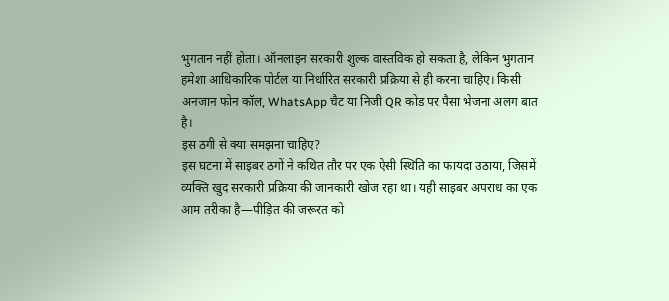भुगतान नहीं होता। ऑनलाइन सरकारी शुल्क वास्तविक हो सकता है, लेकिन भुगतान हमेशा आधिकारिक पोर्टल या निर्धारित सरकारी प्रक्रिया से ही करना चाहिए। किसी अनजान फोन कॉल, WhatsApp चैट या निजी QR कोड पर पैसा भेजना अलग बात है।
इस ठगी से क्या समझना चाहिए?
इस घटना में साइबर ठगों ने कथित तौर पर एक ऐसी स्थिति का फायदा उठाया, जिसमें व्यक्ति खुद सरकारी प्रक्रिया की जानकारी खोज रहा था। यही साइबर अपराध का एक आम तरीका है—पीड़ित की जरूरत को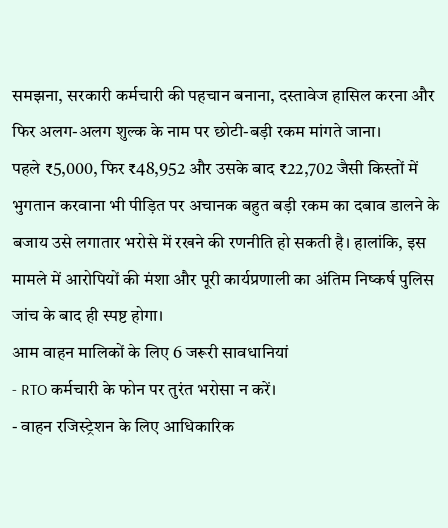समझना, सरकारी कर्मचारी की पहचान बनाना, दस्तावेज हासिल करना और फिर अलग-अलग शुल्क के नाम पर छोटी-बड़ी रकम मांगते जाना।
पहले ₹5,000, फिर ₹48,952 और उसके बाद ₹22,702 जैसी किस्तों में भुगतान करवाना भी पीड़ित पर अचानक बहुत बड़ी रकम का दबाव डालने के बजाय उसे लगातार भरोसे में रखने की रणनीति हो सकती है। हालांकि, इस मामले में आरोपियों की मंशा और पूरी कार्यप्रणाली का अंतिम निष्कर्ष पुलिस जांच के बाद ही स्पष्ट होगा।
आम वाहन मालिकों के लिए 6 जरूरी सावधानियां
- RTO कर्मचारी के फोन पर तुरंत भरोसा न करें।
- वाहन रजिस्ट्रेशन के लिए आधिकारिक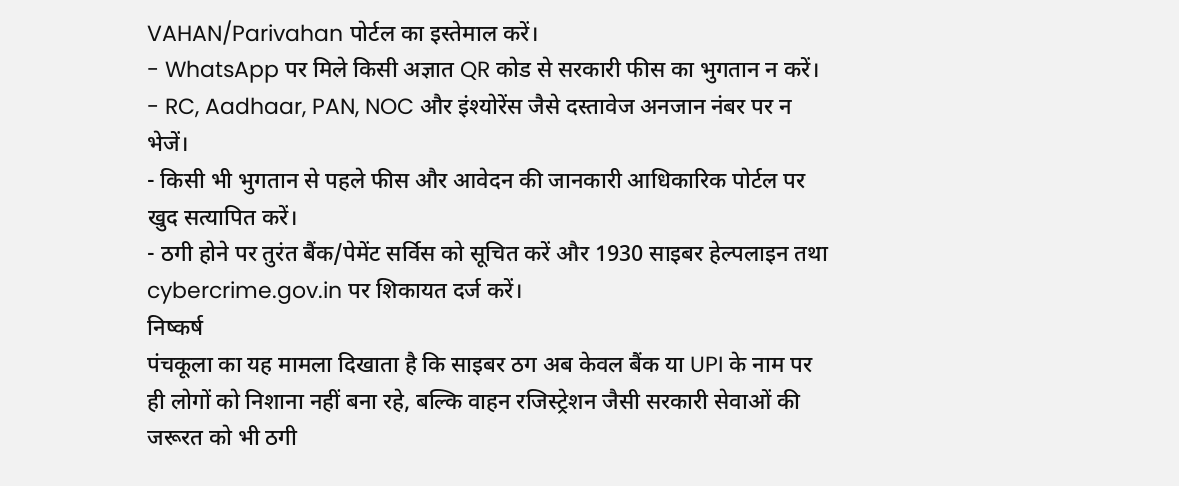VAHAN/Parivahan पोर्टल का इस्तेमाल करें।
- WhatsApp पर मिले किसी अज्ञात QR कोड से सरकारी फीस का भुगतान न करें।
- RC, Aadhaar, PAN, NOC और इंश्योरेंस जैसे दस्तावेज अनजान नंबर पर न भेजें।
- किसी भी भुगतान से पहले फीस और आवेदन की जानकारी आधिकारिक पोर्टल पर खुद सत्यापित करें।
- ठगी होने पर तुरंत बैंक/पेमेंट सर्विस को सूचित करें और 1930 साइबर हेल्पलाइन तथा cybercrime.gov.in पर शिकायत दर्ज करें।
निष्कर्ष
पंचकूला का यह मामला दिखाता है कि साइबर ठग अब केवल बैंक या UPI के नाम पर ही लोगों को निशाना नहीं बना रहे, बल्कि वाहन रजिस्ट्रेशन जैसी सरकारी सेवाओं की जरूरत को भी ठगी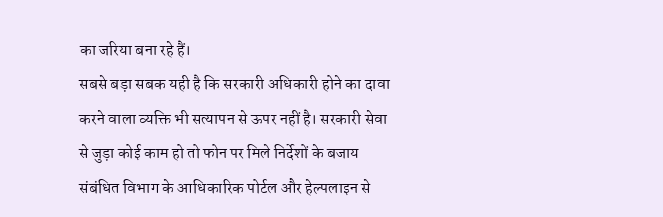का जरिया बना रहे हैं।
सबसे बड़ा सबक यही है कि सरकारी अधिकारी होने का दावा करने वाला व्यक्ति भी सत्यापन से ऊपर नहीं है। सरकारी सेवा से जुड़ा कोई काम हो तो फोन पर मिले निर्देशों के बजाय संबंधित विभाग के आधिकारिक पोर्टल और हेल्पलाइन से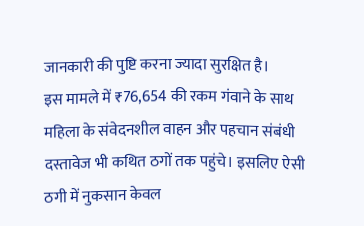जानकारी की पुष्टि करना ज्यादा सुरक्षित है।
इस मामले में ₹76,654 की रकम गंवाने के साथ महिला के संवेदनशील वाहन और पहचान संबंधी दस्तावेज भी कथित ठगों तक पहुंचे। इसलिए ऐसी ठगी में नुकसान केवल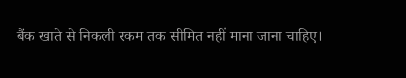बैंक खाते से निकली रकम तक सीमित नहीं माना जाना चाहिए।